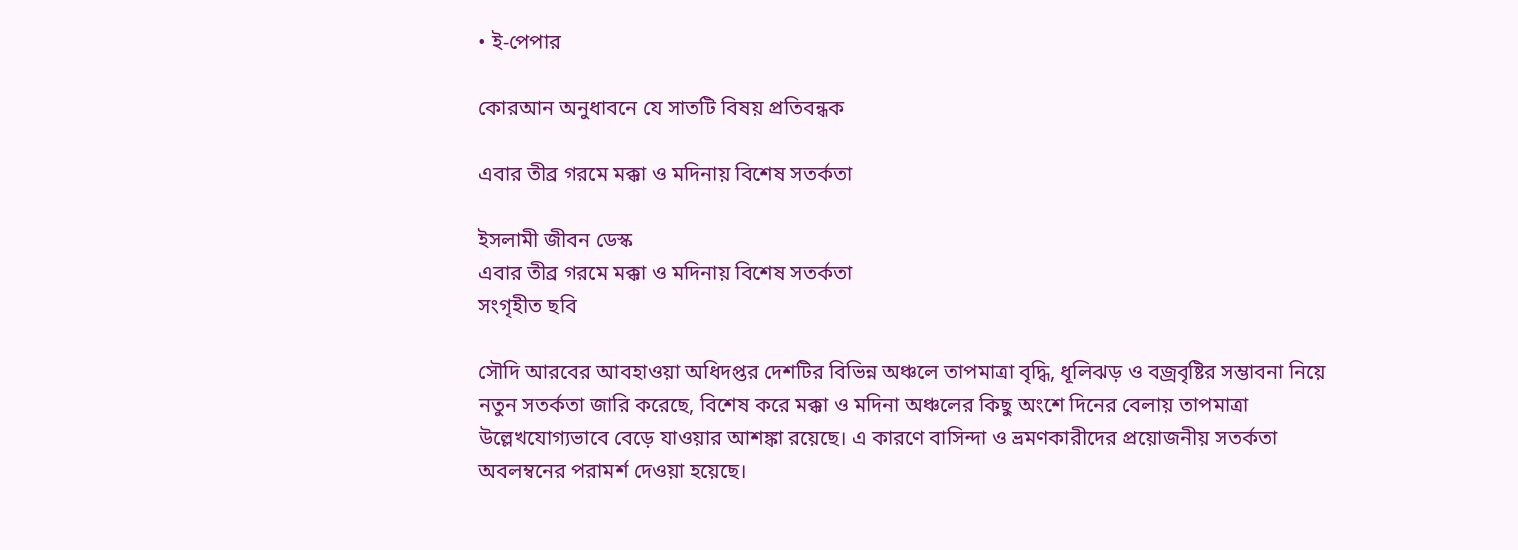• ই-পেপার

কোরআন অনুধাবনে যে সাতটি বিষয় প্রতিবন্ধক

এবার তীব্র গরমে মক্কা ও মদিনায় বিশেষ সতর্কতা

ইসলামী জীবন ডেস্ক
এবার তীব্র গরমে মক্কা ও মদিনায় বিশেষ সতর্কতা
সংগৃহীত ছবি

সৌদি আরবের আবহাওয়া অধিদপ্তর দেশটির বিভিন্ন অঞ্চলে তাপমাত্রা বৃদ্ধি, ধূলিঝড় ও বজ্রবৃষ্টির সম্ভাবনা নিয়ে নতুন সতর্কতা জারি করেছে, বিশেষ করে মক্কা ও মদিনা অঞ্চলের কিছু অংশে দিনের বেলায় তাপমাত্রা উল্লেখযোগ্যভাবে বেড়ে যাওয়ার আশঙ্কা রয়েছে। এ কারণে বাসিন্দা ও ভ্রমণকারীদের প্রয়োজনীয় সতর্কতা অবলম্বনের পরামর্শ দেওয়া হয়েছে।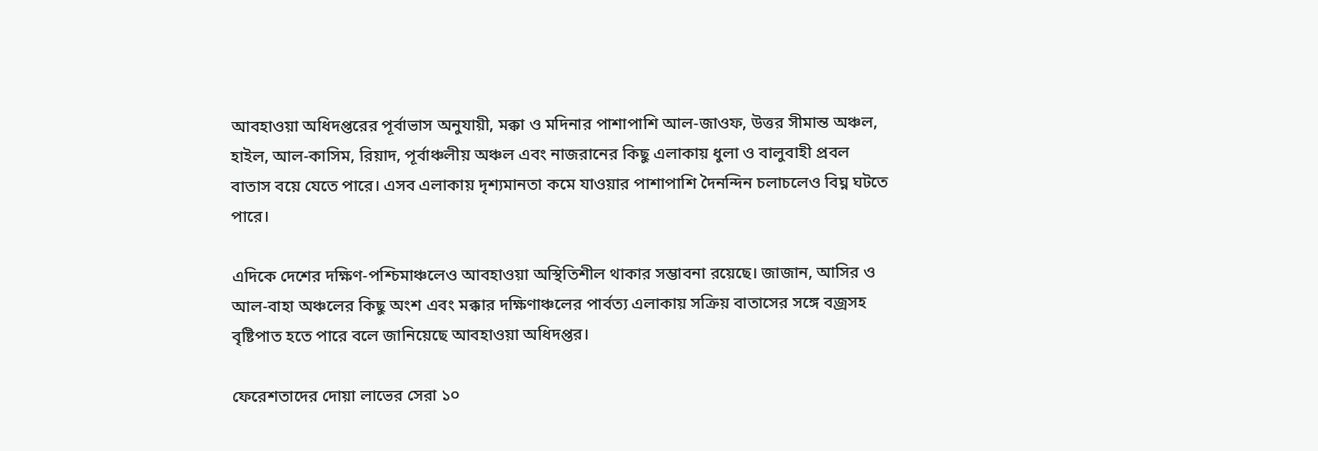আবহাওয়া অধিদপ্তরের পূর্বাভাস অনুযায়ী, মক্কা ও মদিনার পাশাপাশি আল-জাওফ, উত্তর সীমান্ত অঞ্চল, হাইল, আল-কাসিম, রিয়াদ, পূর্বাঞ্চলীয় অঞ্চল এবং নাজরানের কিছু এলাকায় ধুলা ও বালুবাহী প্রবল বাতাস বয়ে যেতে পারে। এসব এলাকায় দৃশ্যমানতা কমে যাওয়ার পাশাপাশি দৈনন্দিন চলাচলেও বিঘ্ন ঘটতে পারে।

এদিকে দেশের দক্ষিণ-পশ্চিমাঞ্চলেও আবহাওয়া অস্থিতিশীল থাকার সম্ভাবনা রয়েছে। জাজান, আসির ও আল-বাহা অঞ্চলের কিছু অংশ এবং মক্কার দক্ষিণাঞ্চলের পার্বত্য এলাকায় সক্রিয় বাতাসের সঙ্গে বজ্রসহ বৃষ্টিপাত হতে পারে বলে জানিয়েছে আবহাওয়া অধিদপ্তর।

ফেরেশতাদের দোয়া লাভের সেরা ১০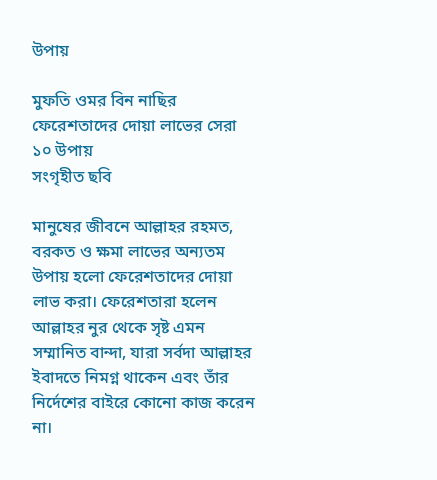উপায়

মুফতি ওমর বিন নাছির
ফেরেশতাদের দোয়া লাভের সেরা ১০ উপায়
সংগৃহীত ছবি

মানুষের জীবনে আল্লাহর রহমত, বরকত ও ক্ষমা লাভের অন্যতম উপায় হলো ফেরেশতাদের দোয়া লাভ করা। ফেরেশতারা হলেন আল্লাহর নুর থেকে সৃষ্ট এমন সম্মানিত বান্দা, যারা সর্বদা আল্লাহর ইবাদতে নিমগ্ন থাকেন এবং তাঁর নির্দেশের বাইরে কোনো কাজ করেন না।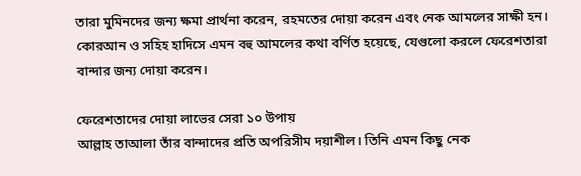তারা মুমিনদের জন্য ক্ষমা প্রার্থনা করেন, রহমতের দোয়া করেন এবং নেক আমলের সাক্ষী হন। কোরআন ও সহিহ হাদিসে এমন বহু আমলের কথা বর্ণিত হয়েছে, যেগুলো করলে ফেরেশতারা বান্দার জন্য দোয়া করেন।

ফেরেশতাদের দোয়া লাভের সেরা ১০ উপায়
আল্লাহ তাআলা তাঁর বান্দাদের প্রতি অপরিসীম দয়াশীল। তিনি এমন কিছু নেক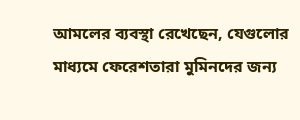আমলের ব্যবস্থা রেখেছেন, যেগুলোর মাধ্যমে ফেরেশতারা মুমিনদের জন্য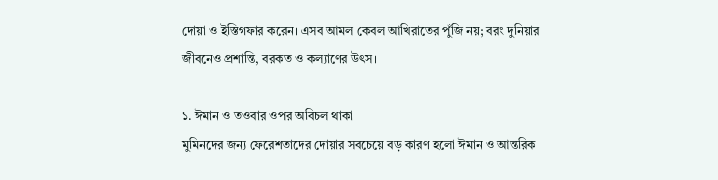দোয়া ও ইস্তিগফার করেন। এসব আমল কেবল আখিরাতের পুঁজি নয়; বরং দুনিয়ার জীবনেও প্রশান্তি, বরকত ও কল্যাণের উৎস।

১. ঈমান ও তওবার ওপর অবিচল থাকা
মুমিনদের জন্য ফেরেশতাদের দোয়ার সবচেয়ে বড় কারণ হলো ঈমান ও আন্তরিক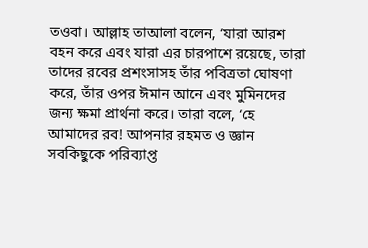তওবা। আল্লাহ তাআলা বলেন, ‘যারা আরশ বহন করে এবং যারা এর চারপাশে রয়েছে, তারা তাদের রবের প্রশংসাসহ তাঁর পবিত্রতা ঘোষণা করে, তাঁর ওপর ঈমান আনে এবং মুমিনদের জন্য ক্ষমা প্রার্থনা করে। তারা বলে, ‘হে আমাদের রব! আপনার রহমত ও জ্ঞান সবকিছুকে পরিব্যাপ্ত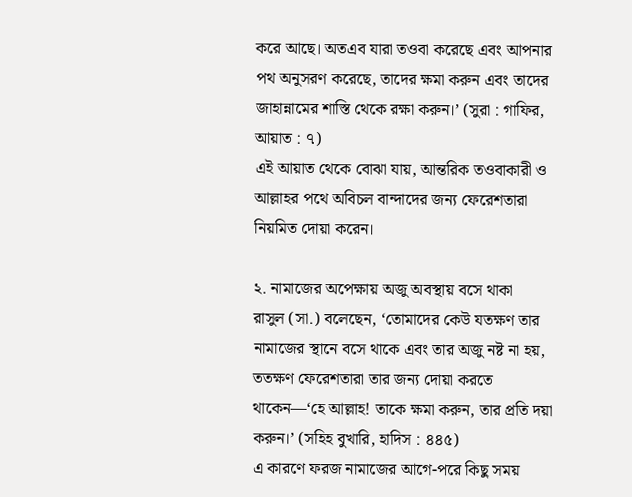করে আছে। অতএব যারা তওবা করেছে এবং আপনার পথ অনুসরণ করেছে, তাদের ক্ষমা করুন এবং তাদের জাহান্নামের শাস্তি থেকে রক্ষা করুন।’ (সুরা : গাফির, আয়াত : ৭)
এই আয়াত থেকে বোঝা যায়, আন্তরিক তওবাকারী ও আল্লাহর পথে অবিচল বান্দাদের জন্য ফেরেশতারা নিয়মিত দোয়া করেন।

২. নামাজের অপেক্ষায় অজু অবস্থায় বসে থাকা
রাসুল (সা.) বলেছেন, ‘তোমাদের কেউ যতক্ষণ তার নামাজের স্থানে বসে থাকে এবং তার অজু নষ্ট না হয়, ততক্ষণ ফেরেশতারা তার জন্য দোয়া করতে থাকেন—‘হে আল্লাহ! তাকে ক্ষমা করুন, তার প্রতি দয়া করুন।’ (সহিহ বুখারি, হাদিস : ৪৪৫)
এ কারণে ফরজ নামাজের আগে-পরে কিছু সময়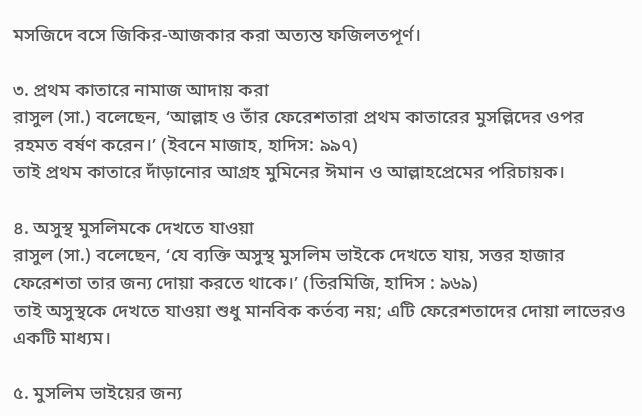মসজিদে বসে জিকির-আজকার করা অত্যন্ত ফজিলতপূর্ণ।

৩. প্রথম কাতারে নামাজ আদায় করা
রাসুল (সা.) বলেছেন, ‘আল্লাহ ও তাঁর ফেরেশতারা প্রথম কাতারের মুসল্লিদের ওপর রহমত বর্ষণ করেন।’ (ইবনে মাজাহ, হাদিস: ৯৯৭)
তাই প্রথম কাতারে দাঁড়ানোর আগ্রহ মুমিনের ঈমান ও আল্লাহপ্রেমের পরিচায়ক।

৪. অসুস্থ মুসলিমকে দেখতে যাওয়া
রাসুল (সা.) বলেছেন, ‘যে ব্যক্তি অসুস্থ মুসলিম ভাইকে দেখতে যায়, সত্তর হাজার ফেরেশতা তার জন্য দোয়া করতে থাকে।’ (তিরমিজি, হাদিস : ৯৬৯)
তাই অসুস্থকে দেখতে যাওয়া শুধু মানবিক কর্তব্য নয়; এটি ফেরেশতাদের দোয়া লাভেরও একটি মাধ্যম।

৫. মুসলিম ভাইয়ের জন্য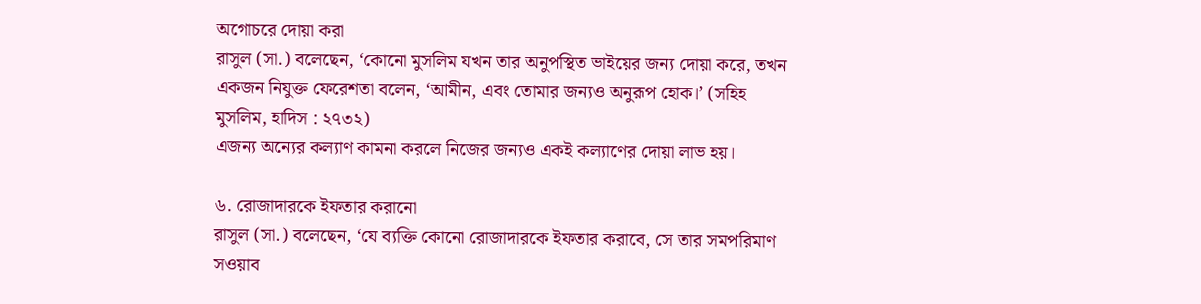অগোচরে দোয়া করা
রাসুল (সা.) বলেছেন, ‘কোনো মুসলিম যখন তার অনুপস্থিত ভাইয়ের জন্য দোয়া করে, তখন একজন নিযুক্ত ফেরেশতা বলেন, ‘আমীন, এবং তোমার জন্যও অনুরূপ হোক।’ (সহিহ মুসলিম, হাদিস : ২৭৩২)
এজন্য অন্যের কল্যাণ কামনা করলে নিজের জন্যও একই কল্যাণের দোয়া লাভ হয়।

৬. রোজাদারকে ইফতার করানো
রাসুল (সা.) বলেছেন, ‘যে ব্যক্তি কোনো রোজাদারকে ইফতার করাবে, সে তার সমপরিমাণ সওয়াব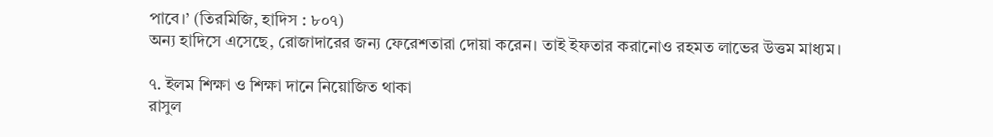পাবে।’ (তিরমিজি, হাদিস : ৮০৭)
অন্য হাদিসে এসেছে, রোজাদারের জন্য ফেরেশতারা দোয়া করেন। তাই ইফতার করানোও রহমত লাভের উত্তম মাধ্যম।

৭. ইলম শিক্ষা ও শিক্ষা দানে নিয়োজিত থাকা
রাসুল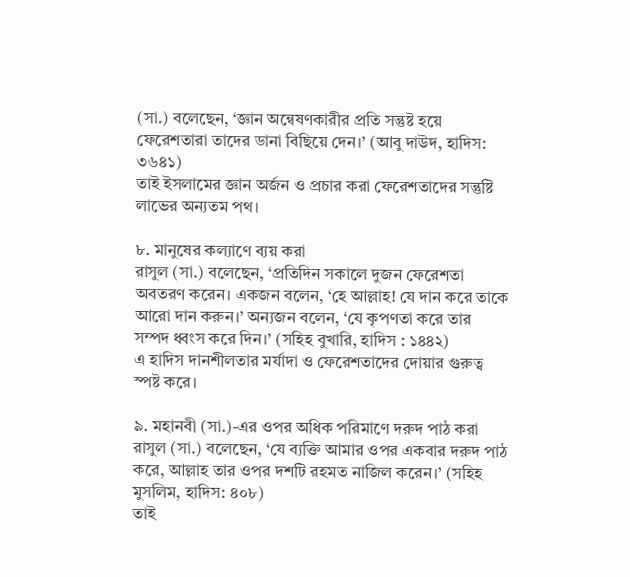(সা.) বলেছেন, ‘জ্ঞান অন্বেষণকারীর প্রতি সন্তুষ্ট হয়ে ফেরেশতারা তাদের ডানা বিছিয়ে দেন।’ (আবু দাউদ, হাদিস: ৩৬৪১)
তাই ইসলামের জ্ঞান অর্জন ও প্রচার করা ফেরেশতাদের সন্তুষ্টি লাভের অন্যতম পথ।

৮. মানুষের কল্যাণে ব্যয় করা
রাসুল (সা.) বলেছেন, ‘প্রতিদিন সকালে দুজন ফেরেশতা অবতরণ করেন। একজন বলেন, ‘হে আল্লাহ! যে দান করে তাকে আরো দান করুন।’ অন্যজন বলেন, ‘যে কৃপণতা করে তার সম্পদ ধ্বংস করে দিন।’ (সহিহ বুখারি, হাদিস : ১৪৪২)
এ হাদিস দানশীলতার মর্যাদা ও ফেরেশতাদের দোয়ার গুরুত্ব স্পষ্ট করে।

৯. মহানবী (সা.)-এর ওপর অধিক পরিমাণে দরুদ পাঠ করা
রাসুল (সা.) বলেছেন, ‘যে ব্যক্তি আমার ওপর একবার দরুদ পাঠ করে, আল্লাহ তার ওপর দশটি রহমত নাজিল করেন।’ (সহিহ মুসলিম, হাদিস: ৪০৮)
তাই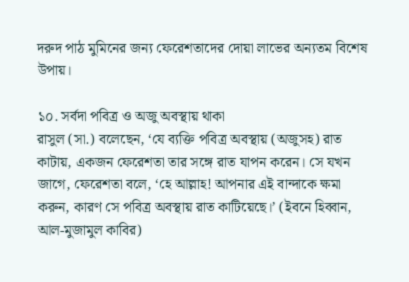দরুদ পাঠ মুমিনের জন্য ফেরেশতাদের দোয়া লাভের অন্যতম বিশেষ উপায়।

১০. সর্বদা পবিত্র ও অজু অবস্থায় থাকা
রাসুল (সা.) বলেছেন, ‘যে ব্যক্তি পবিত্র অবস্থায় (অজুসহ) রাত কাটায়, একজন ফেরেশতা তার সঙ্গে রাত যাপন করেন। সে যখন জাগে, ফেরেশতা বলে, ‘হে আল্লাহ! আপনার এই বান্দাকে ক্ষমা করুন, কারণ সে পবিত্র অবস্থায় রাত কাটিয়েছে।’ (ইবনে হিব্বান, আল-মুজামুল কাবির)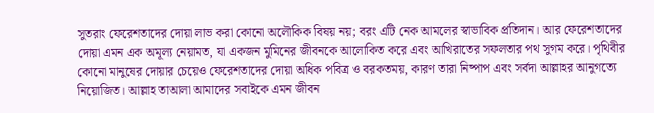সুতরাং ফেরেশতাদের দোয়া লাভ করা কোনো অলৌকিক বিষয় নয়; বরং এটি নেক আমলের স্বাভাবিক প্রতিদান। আর ফেরেশতাদের দোয়া এমন এক অমূল্য নেয়ামত, যা একজন মুমিনের জীবনকে আলোকিত করে এবং আখিরাতের সফলতার পথ সুগম করে। পৃথিবীর কোনো মানুষের দোয়ার চেয়েও ফেরেশতাদের দোয়া অধিক পবিত্র ও বরকতময়, কারণ তারা নিষ্পাপ এবং সর্বদা আল্লাহর আনুগত্যে নিয়োজিত। আল্লাহ তাআলা আমাদের সবাইকে এমন জীবন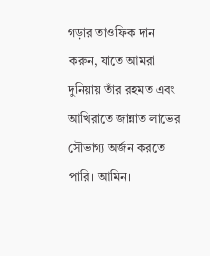গড়ার তাওফিক দান করুন, যাতে আমরা দুনিয়ায় তাঁর রহমত এবং আখিরাতে জান্নাত লাভের সৌভাগ্য অর্জন করতে পারি। আমিন।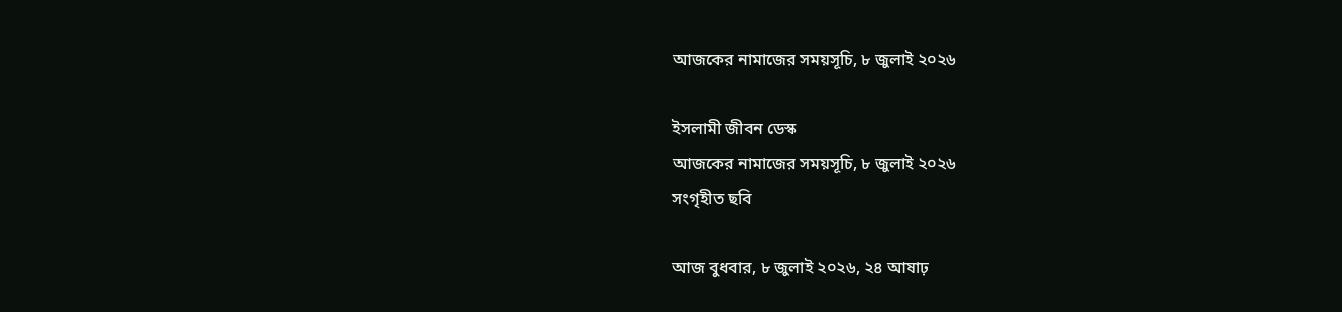আজকের নামাজের সময়সূচি, ৮ ‍জুলাই ২০২৬

ইসলামী জীবন ডেস্ক
আজকের নামাজের সময়সূচি, ৮ ‍জুলাই ২০২৬
সংগৃহীত ছবি

আজ বুধবার, ৮ জুলাই ২০২৬, ২৪ আষাঢ়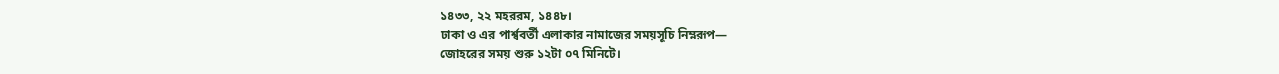১৪৩৩, ২২ মহররম, ১৪৪৮।
ঢাকা ও এর পার্শ্ববর্তী এলাকার নামাজের সময়সূচি নিম্নরূপ—
জোহরের সময় শুরু ১২টা ০৭ মিনিটে।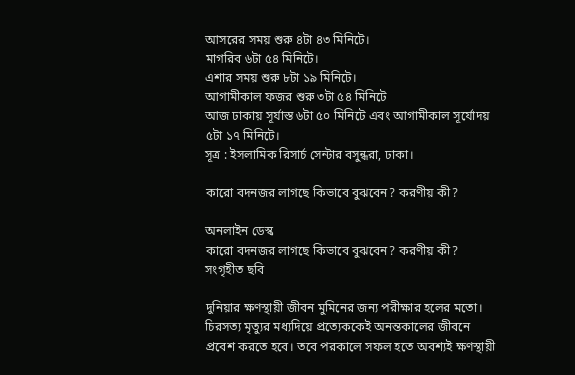আসরের সময় শুরু ৪টা ৪৩ মিনিটে।
মাগরিব ৬টা ৫৪ মিনিটে।
এশার সময় শুরু ৮টা ১৯ মিনিটে।
আগামীকাল ফজর শুরু ৩টা ৫৪ মিনিটে
আজ ঢাকায় সূর্যাস্ত ৬টা ৫০ মিনিটে এবং আগামীকাল সূর্যোদয় ৫টা ১৭ মিনিটে।
সূত্র : ইসলামিক রিসার্চ সেন্টার বসুন্ধরা, ঢাকা।

কারো বদনজর লাগছে কিভাবে বুঝবেন? করণীয় কী?

অনলাইন ডেস্ক
কারো বদনজর লাগছে কিভাবে বুঝবেন? করণীয় কী?
সংগৃহীত ছবি

দুনিয়ার ক্ষণস্থায়ী জীবন মুমিনের জন্য পরীক্ষার হলের মতো। চিরসত্য মৃত্যুর মধ্যদিয়ে প্রত্যেককেই অনন্তকালের জীবনে প্রবেশ করতে হবে। তবে পরকালে সফল হতে অবশ্যই ক্ষণস্থায়ী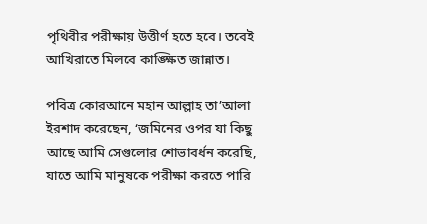পৃথিবীর পরীক্ষায় উত্তীর্ণ হতে হবে। তবেই আখিরাতে মিলবে কাঙ্ক্ষিত জান্নাত।

পবিত্র কোরআনে মহান আল্লাহ তা’আলা ইরশাদ করেছেন, ‘জমিনের ওপর যা কিছু আছে আমি সেগুলোর শোভাবর্ধন করেছি, যাতে আমি মানুষকে পরীক্ষা করতে পারি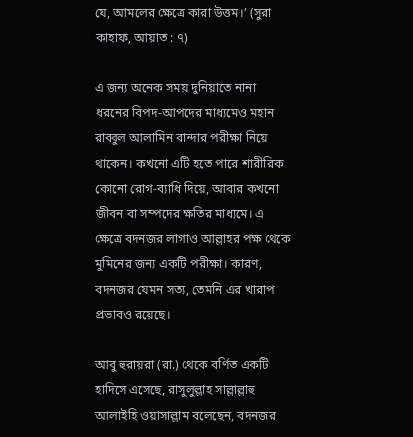যে, আমলের ক্ষেত্রে কারা উত্তম।’ (সুরা কাহাফ, আয়াত : ৭)

এ জন্য অনেক সময় দুনিয়াতে নানা ধরনের বিপদ-আপদের মাধ্যমেও মহান রাব্বুল আলামিন বান্দার পরীক্ষা নিয়ে থাকেন। কখনো এটি হতে পারে শারীরিক কোনো রোগ-ব্যাধি দিয়ে, আবার কখনো জীবন বা সম্পদের ক্ষতির মাধ্যমে। এ ক্ষেত্রে বদনজর লাগাও আল্লাহর পক্ষ থেকে মুমিনের জন্য একটি পরীক্ষা। কারণ, বদনজর যেমন সত্য, তেমনি এর খারাপ প্রভাবও রয়েছে।

আবু হুরায়রা (রা.) থেকে বর্ণিত একটি হাদিসে এসেছে, রাসুলুল্লাহ সাল্লাল্লাহু আলাইহি ওয়াসাল্লাম বলেছেন, বদনজর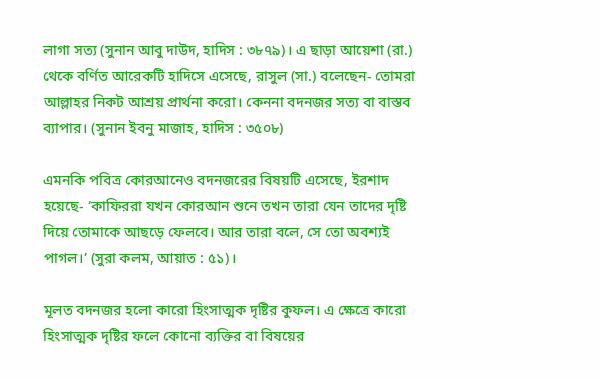লাগা সত্য (সুনান আবু দাউদ, হাদিস : ৩৮৭৯)। এ ছাড়া আয়েশা (রা.) থেকে বর্ণিত আরেকটি হাদিসে এসেছে, রাসুল (সা.) বলেছেন- তোমরা আল্লাহর নিকট আশ্রয় প্রার্থনা করো। কেননা বদনজর সত্য বা বাস্তব ব্যাপার। (সুনান ইবনু মাজাহ, হাদিস : ৩৫০৮)

এমনকি পবিত্র কোরআনেও বদনজরের বিষয়টি এসেছে, ইরশাদ হয়েছে- ‘কাফিররা যখন কোরআন শুনে তখন তারা যেন তাদের দৃষ্টি দিয়ে তোমাকে আছড়ে ফেলবে। আর তারা বলে, সে তো অবশ্যই পাগল।’ (সুরা কলম, আয়াত : ৫১)।

মূলত বদনজর হলো কারো হিংসাত্মক দৃষ্টির কুফল। এ ক্ষেত্রে কারো হিংসাত্মক দৃষ্টির ফলে কোনো ব্যক্তির বা বিষয়ের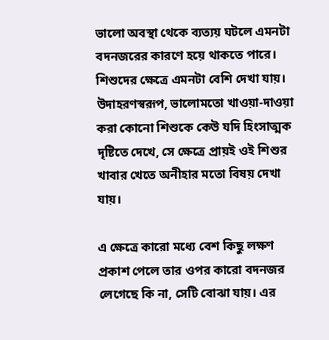ভালো অবস্থা থেকে ব্যত্যয় ঘটলে এমনটা বদনজরের কারণে হয়ে থাকতে পারে। শিশুদের ক্ষেত্রে এমনটা বেশি দেখা যায়। উদাহরণস্বরূপ, ভালোমতো খাওয়া-দাওয়া করা কোনো শিশুকে কেউ যদি হিংসাত্মক দৃষ্টিতে দেখে, সে ক্ষেত্রে প্রায়ই ওই শিশুর খাবার খেতে অনীহার মতো বিষয় দেখা যায়।

এ ক্ষেত্রে কারো মধ্যে বেশ কিছু লক্ষণ প্রকাশ পেলে তার ওপর কারো বদনজর লেগেছে কি না, সেটি বোঝা যায়। এর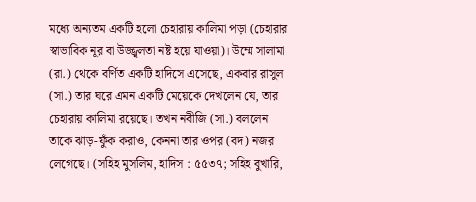মধ্যে অন্যতম একটি হলো চেহারায় কালিমা পড়া (চেহারার স্বাভাবিক নূর বা উজ্জ্বলতা নষ্ট হয়ে যাওয়া)। উম্মে সালামা (রা.) থেকে বর্ণিত একটি হাদিসে এসেছে, একবার রাসুল (সা.) তার ঘরে এমন একটি মেয়েকে দেখলেন যে, তার চেহারায় কালিমা রয়েছে। তখন নবীজি (সা.) বললেন তাকে ঝাড়-ফুঁক করাও, কেননা তার ওপর (বদ) নজর লেগেছে। (সহিহ মুসলিম, হাদিস : ৫৫৩৭; সহিহ বুখারি,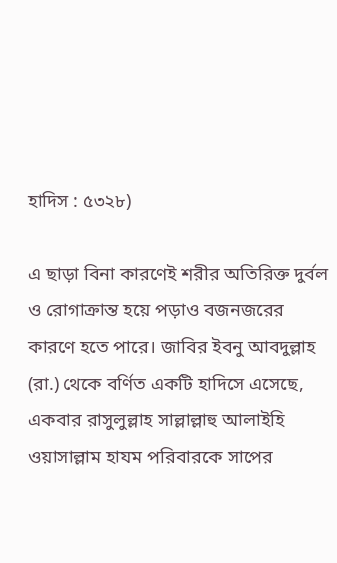হাদিস : ৫৩২৮)

এ ছাড়া বিনা কারণেই শরীর অতিরিক্ত দুর্বল ও রোগাক্রান্ত হয়ে পড়াও বজনজরের কারণে হতে পারে। জাবির ইবনু আবদুল্লাহ (রা.) থেকে বর্ণিত একটি হাদিসে এসেছে, একবার রাসুলুল্লাহ সাল্লাল্লাহু আলাইহি ওয়াসাল্লাম হাযম পরিবারকে সাপের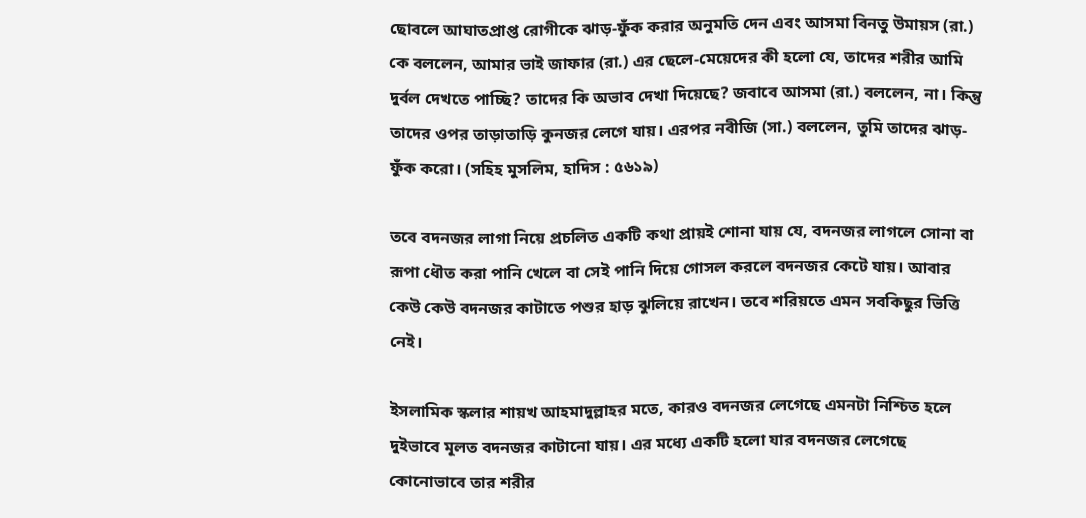ছোবলে আঘাতপ্রাপ্ত রোগীকে ঝাড়-ফুঁক করার অনুমতি দেন এবং আসমা বিনতু উমায়স (রা.) কে বললেন, আমার ভাই জাফার (রা.) এর ছেলে-মেয়েদের কী হলো যে, তাদের শরীর আমি দুর্বল দেখতে পাচ্ছি? তাদের কি অভাব দেখা দিয়েছে? জবাবে আসমা (রা.) বললেন, না। কিন্তু তাদের ওপর তাড়াতাড়ি কুনজর লেগে যায়। এরপর নবীজি (সা.) বললেন, তুমি তাদের ঝাড়-ফুঁক করো। (সহিহ মুসলিম, হাদিস : ৫৬১৯)

তবে বদনজর লাগা নিয়ে প্রচলিত একটি কথা প্রায়ই শোনা যায় যে, বদনজর লাগলে সোনা বা রূপা ধৌত করা পানি খেলে বা সেই পানি দিয়ে গোসল করলে বদনজর কেটে যায়। আবার কেউ কেউ বদনজর কাটাতে পশুর হাড় ঝুলিয়ে রাখেন। তবে শরিয়তে এমন সবকিছুর ভিত্তি নেই।

ইসলামিক স্কলার শায়খ আহমাদুল্লাহর মতে, কারও বদনজর লেগেছে এমনটা নিশ্চিত হলে দুইভাবে মূলত বদনজর কাটানো যায়। এর মধ্যে একটি হলো যার বদনজর লেগেছে কোনোভাবে তার শরীর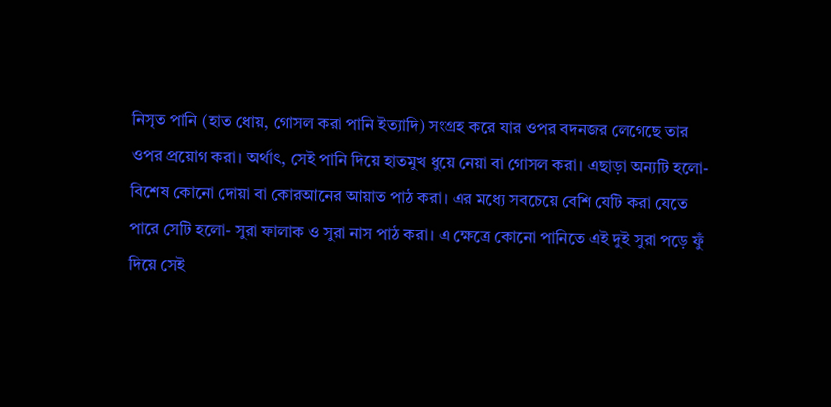নিসৃত পানি (হাত ধোয়, গোসল করা পানি ইত্যাদি) সংগ্রহ করে যার ওপর বদনজর লেগেছে তার ওপর প্রয়োগ করা। অর্থাৎ, সেই পানি দিয়ে হাতমুখ ধুয়ে নেয়া বা গোসল করা। এছাড়া অন্যটি হলো- বিশেষ কোনো দোয়া বা কোরআনের আয়াত পাঠ করা। এর মধ্যে সবচেয়ে বেশি যেটি করা যেতে পারে সেটি হলো- সুরা ফালাক ও সুরা নাস পাঠ করা। এ ক্ষেত্রে কোনো পানিতে এই দুই সুরা পড়ে ফুঁ দিয়ে সেই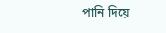পানি দিয়ে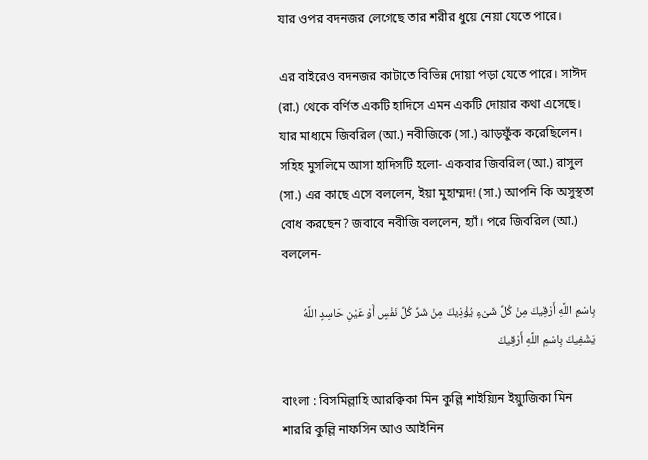যার ওপর বদনজর লেগেছে তার শরীর ধুয়ে নেয়া যেতে পারে।

এর বাইরেও বদনজর কাটাতে বিভিন্ন দোয়া পড়া যেতে পারে। সাঈদ (রা.) থেকে বর্ণিত একটি হাদিসে এমন একটি দোয়ার কথা এসেছে। যার মাধ্যমে জিবরিল (আ.) নবীজিকে (সা.) ঝাড়ফুঁক করেছিলেন। সহিহ মুসলিমে আসা হাদিসটি হলো- একবার জিবরিল (আ.) রাসুল (সা.) এর কাছে এসে বললেন, ইয়া মুহাম্মদ! (সা.) আপনি কি অসুস্থতা বোধ করছেন? জবাবে নবীজি বললেন, হ্যাঁ। পরে জিবরিল (আ.) বললেন-

بِاسْمِ اللَّهِ أَرْقِيكَ مِنْ كُلِّ شَىْءٍ يُؤْذِيكَ مِنْ شَرِّ كُلِّ نَفْسٍ أَوْ عَيْنِ حَاسِدٍ اللَّهُ يَشْفِيكَ بِاسْمِ اللَّهِ أَرْقِيكَ

বাংলা : বিসমিল্লাহি আরক্বিকা মিন কুল্লি শাইয়্যিন ইয়্যুজিকা মিন শাররি কুল্লি নাফসিন আও আইনিন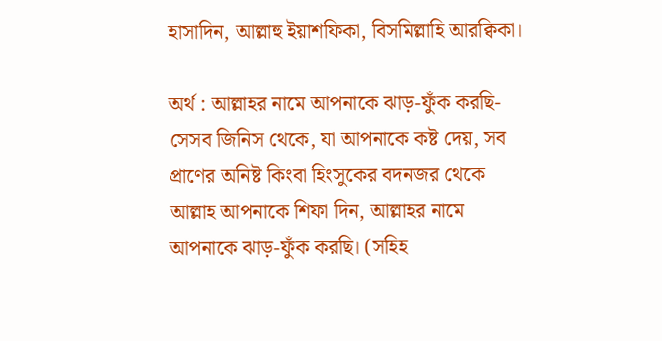হাসাদিন, আল্লাহু ইয়াশফিকা, বিসমিল্লাহি আরক্বিকা।

অর্থ : আল্লাহর নামে আপনাকে ঝাড়-ফুঁক করছি- সেসব জিনিস থেকে, যা আপনাকে কষ্ট দেয়, সব প্রাণের অনিষ্ট কিংবা হিংসুকের বদনজর থেকে আল্লাহ আপনাকে শিফা দিন, আল্লাহর নামে আপনাকে ঝাড়-ফুঁক করছি। (সহিহ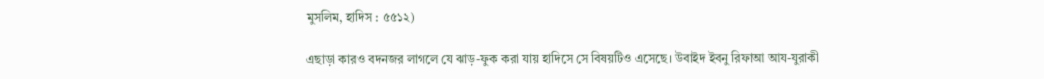মুসলিম, হাদিস : ৫৫১২)

এছাড়া কারও বদনজর লাগলে যে ঝাড়-ফুক করা যায় হাদিসে সে বিষয়টিও এসেছে। উবাইদ ইবনু রিফাআ আয-যুরাকী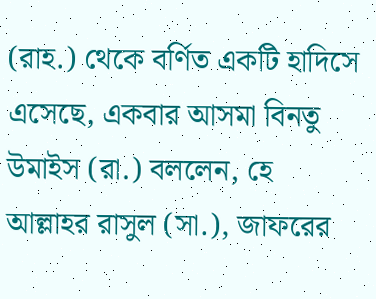(রাহ.) থেকে বর্ণিত একটি হাদিসে এসেছে, একবার আসমা বিনতু উমাইস (রা.) বললেন, হে আল্লাহর রাসুল (সা.), জাফরের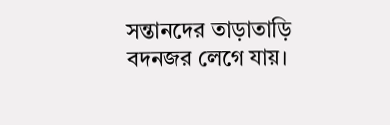সন্তানদের তাড়াতাড়ি বদনজর লেগে যায়।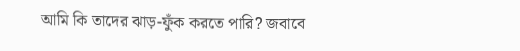আমি কি তাদের ঝাড়-ফুঁক করতে পারি? জবাবে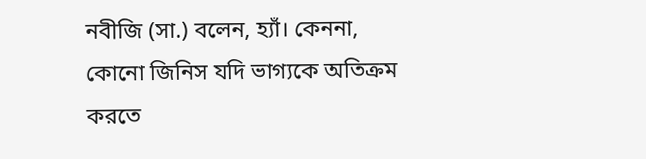নবীজি (সা.) বলেন, হ্যাঁ। কেননা, কোনো জিনিস যদি ভাগ্যকে অতিক্রম করতে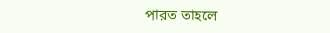পারত তাহলে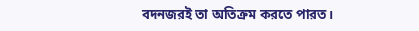বদনজরই তা অতিক্রম করতে পারত।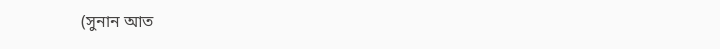(সুনান আত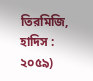তিরমিজি, হাদিস : ২০৫৯)